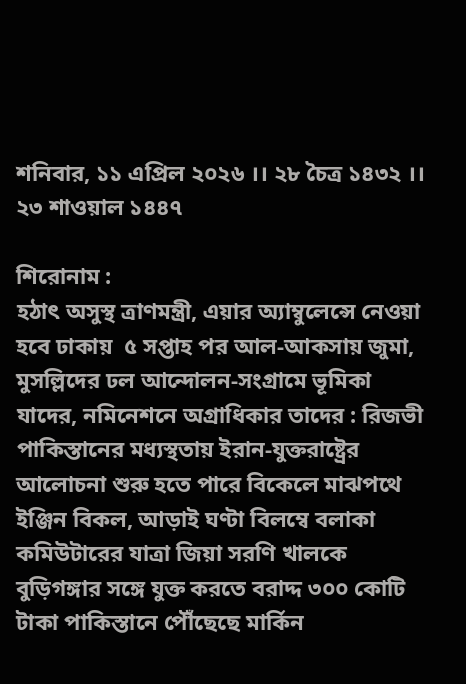শনিবার, ১১ এপ্রিল ২০২৬ ।। ২৮ চৈত্র ১৪৩২ ।। ২৩ শাওয়াল ১৪৪৭

শিরোনাম :
হঠাৎ অসুস্থ ত্রাণমন্ত্রী, এয়ার অ্যাম্বুলেন্সে নেওয়া হবে ঢাকায়  ৫ সপ্তাহ পর আল-আকসায় জুমা, মুসল্লিদের ঢল আন্দোলন-সংগ্রামে ভূমিকা যাদের, নমিনেশনে অগ্রাধিকার তাদের : রিজভী পাকিস্তানের মধ্যস্থতায় ইরান-যুক্তরাষ্ট্রের আলোচনা শুরু হতে পারে বিকেলে মাঝপথে ইঞ্জিন বিকল, আড়াই ঘণ্টা বিলম্বে বলাকা কমিউটারের যাত্রা জিয়া সরণি খালকে বুড়িগঙ্গার সঙ্গে যুক্ত করতে বরাদ্দ ৩০০ কোটি টাকা পাকিস্তানে পৌঁছেছে মার্কিন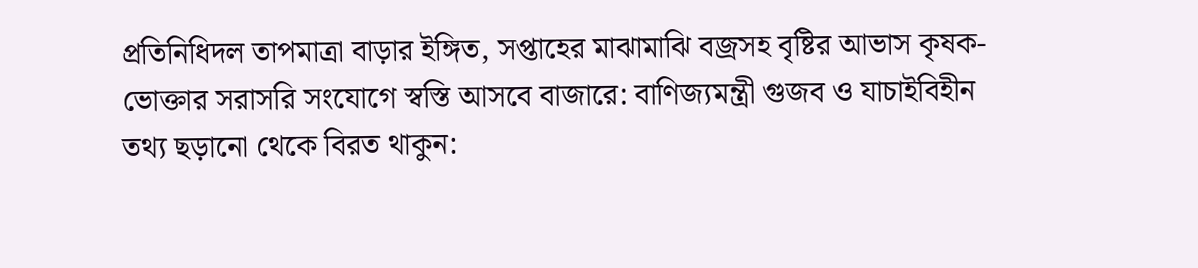প্রতিনিধিদল তাপমাত্রা বাড়ার ইঙ্গিত, সপ্তাহের মাঝামাঝি বজ্রসহ বৃষ্টির আভাস কৃষক-ভোক্তার সরাসরি সংযোগে স্বস্তি আসবে বাজারে: বাণিজ্যমন্ত্রী গুজব ও যাচাইবিহীন তথ্য ছড়ানো থেকে বিরত থাকুন: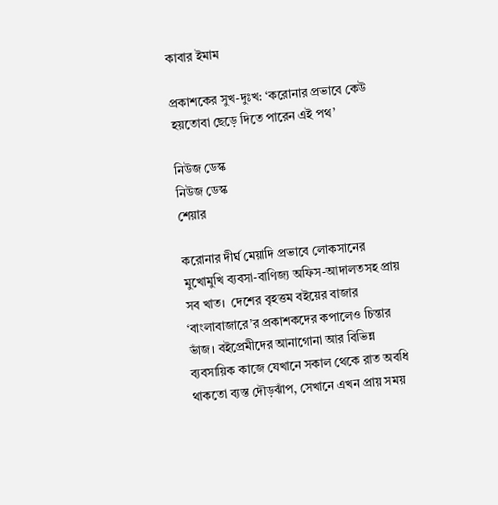কাবার ইমাম

প্রকাশকের সুখ-দুঃখ: ‘করোনার প্রভাবে কেউ হয়তোবা ছেড়ে দিতে পারেন এই পথ’

নিউজ ডেস্ক
নিউজ ডেস্ক
শেয়ার

করোনার দীর্ঘ মেয়াদি প্রভাবে লোকসানের মুখোমুখি ব্যবসা-বাণিজ্য অফিস-আদালতসহ প্রায় সব খাত।  দেশের বৃহত্তম বইয়ের বাজার ‘বাংলাবাজারে’র প্রকাশকদের কপালেও চিন্তার ভাঁজ। বইপ্রেমীদের আনাগোনা আর বিভিন্ন ব্যবসায়িক কাজে যেখানে সকাল থেকে রাত অবধি থাকতো ব্যস্ত দৌড়ঝাঁপ, সেখানে এখন প্রায় সময়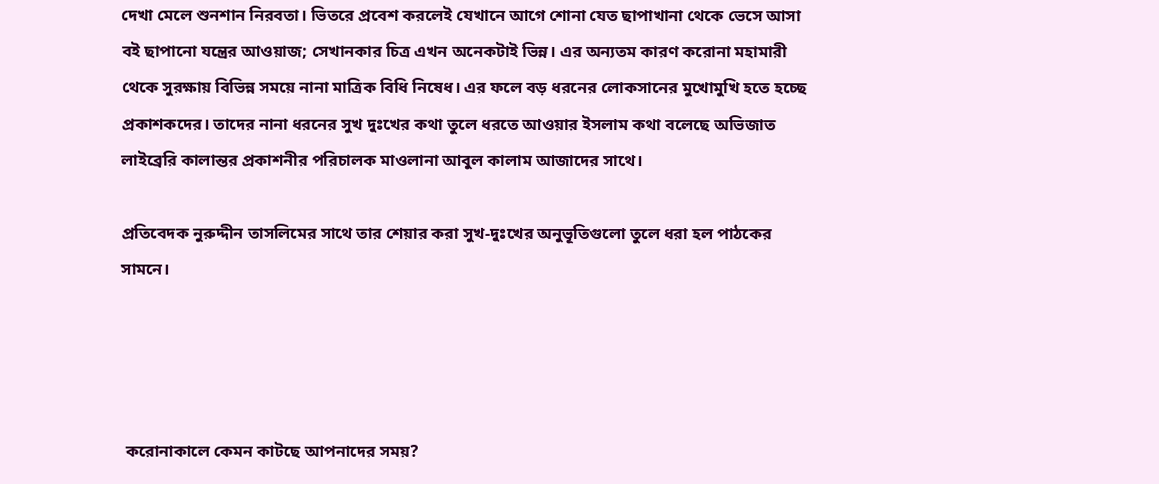দেখা মেলে শুনশান নিরবতা। ভিতরে প্রবেশ করলেই যেখানে আগে শোনা যেত ছাপাখানা থেকে ভেসে আসা বই ছাপানো যন্ত্রের আওয়াজ; সেখানকার চিত্র এখন অনেকটাই ভিন্ন। এর অন্যতম কারণ করোনা মহামারী থেকে সুরক্ষায় বিভিন্ন সময়ে নানা মাত্রিক বিধি নিষেধ। এর ফলে বড় ধরনের লোকসানের মুখোমুখি হতে হচ্ছে প্রকাশকদের। তাদের নানা ধরনের সুখ দুঃখের কথা তুলে ধরতে আওয়ার ইসলাম কথা বলেছে অভিজাত লাইব্রেরি কালান্তর প্রকাশনীর পরিচালক মাওলানা আবুল কালাম আজাদের সাথে।

প্রতিবেদক নুরুদ্দীন তাসলিমের সাথে তার শেয়ার করা সুখ-দুঃখের অনুভূতিগুলো তুলে ধরা হল পাঠকের সামনে।




 করোনাকালে কেমন কাটছে আপনাদের সময়?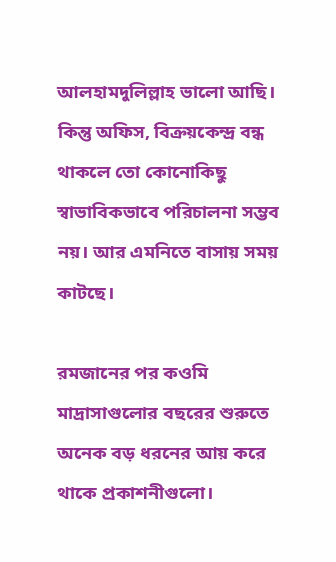আলহামদুলিল্লাহ ভালো আছি। কিন্তু অফিস, বিক্রয়কেন্দ্র বন্ধ থাকলে তো কোনোকিছু স্বাভাবিকভাবে পরিচালনা সম্ভব নয়। আর এমনিতে বাসায় সময় কাটছে।

রমজানের পর কওমি মাদ্রাসাগুলোর বছরের শুরুতে অনেক বড় ধরনের আয় করে থাকে প্রকাশনীগুলো।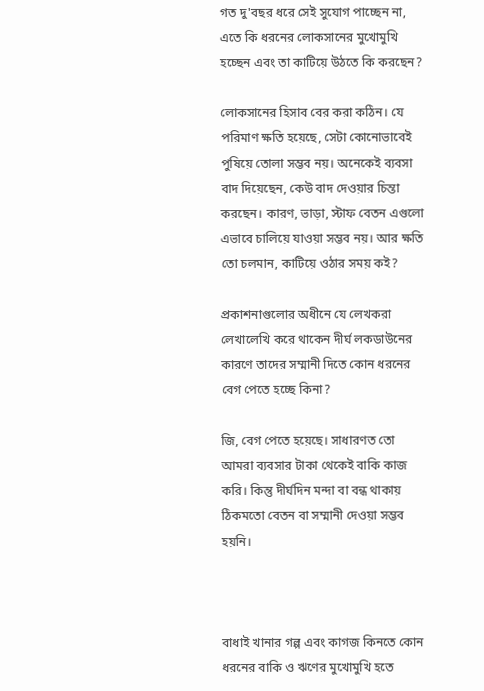গত দু'বছর ধরে সেই সুযোগ পাচ্ছেন না, এতে কি ধরনের লোকসানের মুখোমুখি হচ্ছেন এবং তা কাটিয়ে উঠতে কি করছেন?

লোকসানের হিসাব বের করা কঠিন। যে পরিমাণ ক্ষতি হয়েছে, সেটা কোনোভাবেই পুষিয়ে তোলা সম্ভব নয়। অনেকেই ব্যবসা বাদ দিয়েছেন, কেউ বাদ দেওয়ার চিন্তা করছেন। কারণ, ভাড়া, স্টাফ বেতন এগুলো এভাবে চালিয়ে যাওয়া সম্ভব নয়। আর ক্ষতি তো চলমান, কাটিয়ে ওঠার সময় কই?

প্রকাশনাগুলোর অধীনে যে লেখকরা লেখালেখি করে থাকেন দীর্ঘ লকডাউনের কারণে তাদের সম্মানী দিতে কোন ধরনের বেগ পেতে হচ্ছে কিনা?

জি, বেগ পেতে হয়েছে। সাধারণত তো আমরা ব্যবসার টাকা থেকেই বাকি কাজ করি। কিন্তু দীর্ঘদিন মন্দা বা বন্ধ থাকায় ঠিকমতো বেতন বা সম্মানী দেওয়া সম্ভব হয়নি।



বাধাই খানার গল্প এবং কাগজ কিনতে কোন ধরনের বাকি ও ঋণের মুখোমুখি হতে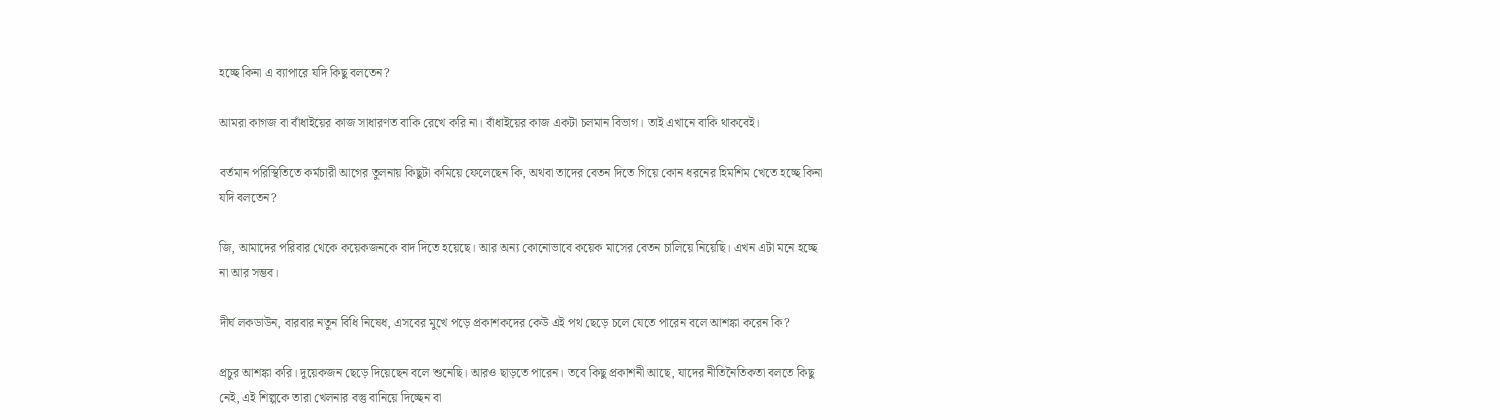হচ্ছে কিনা এ ব্যাপারে যদি কিছু বলতেন?

আমরা কাগজ বা বাঁধাইয়ের কাজ সাধারণত বাকি রেখে করি না। বাঁধাইয়ের কাজ একটা চলমান বিভাগ। তাই এখানে বাকি থাকবেই।

বর্তমান পরিস্থিতিতে কর্মচারী আগের তুলনায় কিছুটা কমিয়ে ফেলেছেন কি, অথবা তাদের বেতন দিতে গিয়ে কোন ধরনের হিমশিম খেতে হচ্ছে কিনা যদি বলতেন?

জি, আমাদের পরিবার থেকে কয়েকজনকে বাদ দিতে হয়েছে। আর অন্য কোনোভাবে কয়েক মাসের বেতন চালিয়ে নিয়েছি। এখন এটা মনে হচ্ছে না আর সম্ভব।

দীর্ঘ লকডাউন, বারবার নতুন বিধি নিষেধ, এসবের মুখে পড়ে প্রকাশকদের কেউ এই পথ ছেড়ে চলে যেতে পারেন বলে আশঙ্কা করেন কি?

প্রচুর আশঙ্কা করি। দুয়েকজন ছেড়ে দিয়েছেন বলে শুনেছি। আরও ছাড়তে পারেন। তবে কিছু প্রকাশনী আছে, যাদের নীতিনৈতিকতা বলতে কিছু নেই, এই শিল্পকে তারা খেলনার বস্তু বানিয়ে দিচ্ছেন বা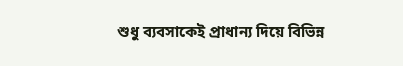শুধু ব্যবসাকেই প্রাধান্য দিয়ে বিভিন্ন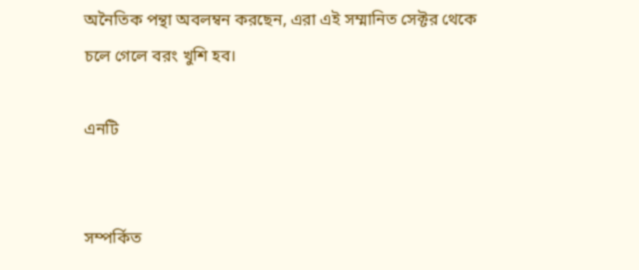অনৈতিক পন্থা অবলম্বন করছেন, এরা এই সম্মানিত সেক্টর থেকে চলে গেলে বরং খুশি হব।

এনটি


সম্পর্কিত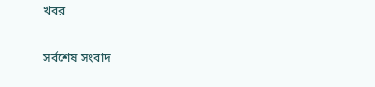খবর

সর্বশেষ সংবাদ